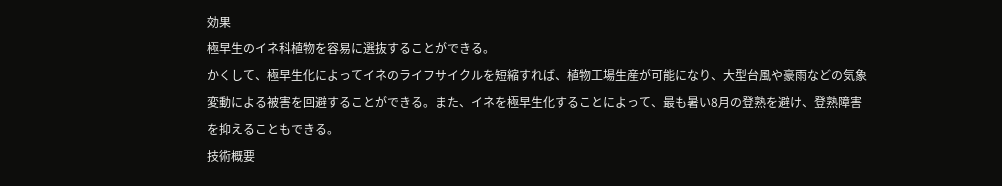効果
極早生のイネ科植物を容易に選抜することができる。
かくして、極早生化によってイネのライフサイクルを短縮すれば、植物工場生産が可能になり、大型台風や豪雨などの気象変動による被害を回避することができる。また、イネを極早生化することによって、最も暑い8月の登熟を避け、登熟障害を抑えることもできる。
技術概要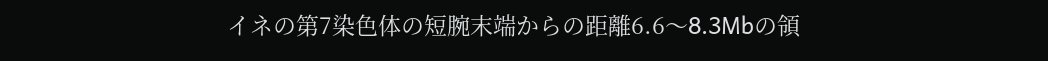イネの第7染色体の短腕末端からの距離6.6〜8.3Mbの領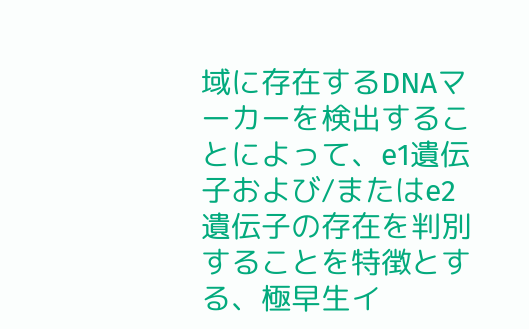域に存在するDNAマーカーを検出することによって、e1遺伝子および/またはe2遺伝子の存在を判別することを特徴とする、極早生イ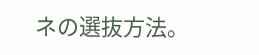ネの選抜方法。